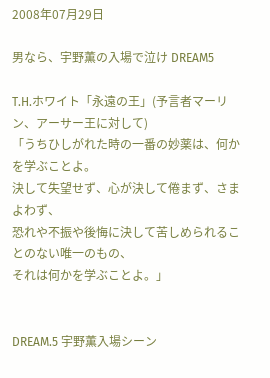2008年07月29日

男なら、宇野薫の入場で泣け DREAM5

T.H.ホワイト「永遠の王」(予言者マーリン、アーサー王に対して)
「うちひしがれた時の一番の妙薬は、何かを学ぶことよ。
決して失望せず、心が決して倦まず、さまよわず、
恐れや不振や後悔に決して苦しめられることのない唯一のもの、
それは何かを学ぶことよ。」


DREAM.5 宇野薫入場シーン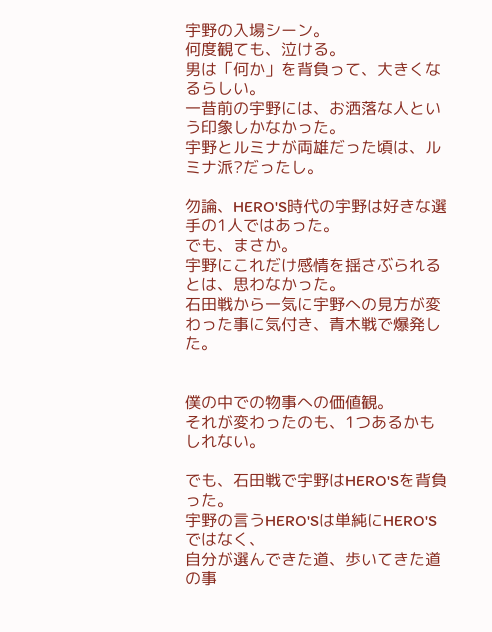宇野の入場シーン。
何度観ても、泣ける。
男は「何か」を背負って、大きくなるらしい。
一昔前の宇野には、お洒落な人という印象しかなかった。
宇野とルミナが両雄だった頃は、ルミナ派?だったし。

勿論、HERO'S時代の宇野は好きな選手の1人ではあった。
でも、まさか。
宇野にこれだけ感情を揺さぶられるとは、思わなかった。
石田戦から一気に宇野への見方が変わった事に気付き、青木戦で爆発した。


僕の中での物事への価値観。
それが変わったのも、1つあるかもしれない。

でも、石田戦で宇野はHERO'Sを背負った。
宇野の言うHERO'Sは単純にHERO'Sではなく、
自分が選んできた道、歩いてきた道の事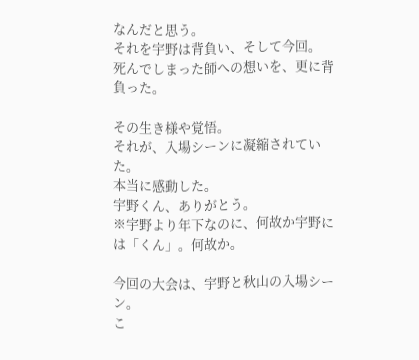なんだと思う。
それを宇野は背負い、そして今回。
死んでしまった師への想いを、更に背負った。

その生き様や覚悟。
それが、入場シーンに凝縮されていた。
本当に感動した。
宇野くん、ありがとう。
※宇野より年下なのに、何故か宇野には「くん」。何故か。

今回の大会は、宇野と秋山の入場シーン。
こ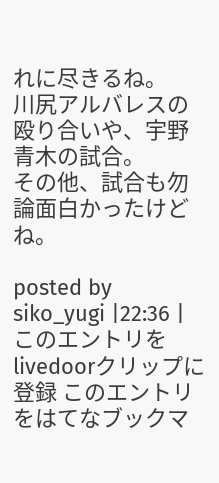れに尽きるね。
川尻アルバレスの殴り合いや、宇野青木の試合。
その他、試合も勿論面白かったけどね。

posted by siko_yugi |22:36 |
このエントリをlivedoorクリップに登録 このエントリをはてなブックマ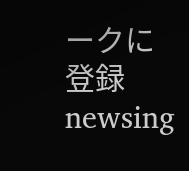ークに登録 newsing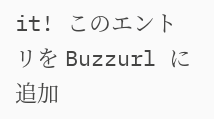it! このエントリを Buzzurl に追加